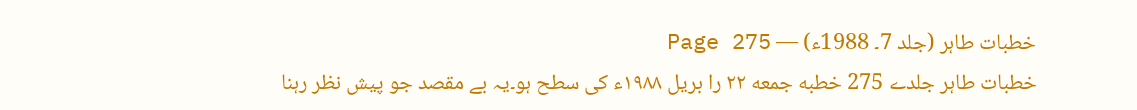خطبات طاہر (جلد 7۔ 1988ء) — Page 275
خطبات طاہر جلدے 275 خطبه جمعه ۲۲ را بریل ۱۹۸۸ء کی سطح ہو۔یہ بے مقصد جو پیش نظر رہنا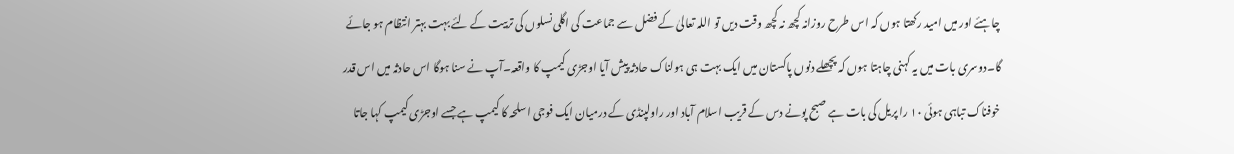چاہئے اور میں امید رکھتا ہوں کہ اس طرح روزانہ کچھ نہ کچھ وقت دیں تو اللہ تعالیٰ کے فضل سے جماعت کی اگلی نسلوں کی تربیت کے لئے بہت بہتر انتظام ہو جائے گا۔دوسری بات میں یہ کہنی چاہتا ہوں کہ پچھلے دنوں پاکستان میں ایک بہت ہی ہولناک حادثہ پیش آیا اوجڑی کیمپ کا واقعہ۔آپ نے سنا ہوگا اس حادثہ میں اس قدر خوفناک تباہی ہوئی ۱۰ را پریل کی بات ہے صبح پونے دس کے قریب اسلام آباد اور راولپنڈی کے درمیان ایک فوجی اسلحہ کا کیمپ ہے جسے اوجڑی کیمپ کہا جاتا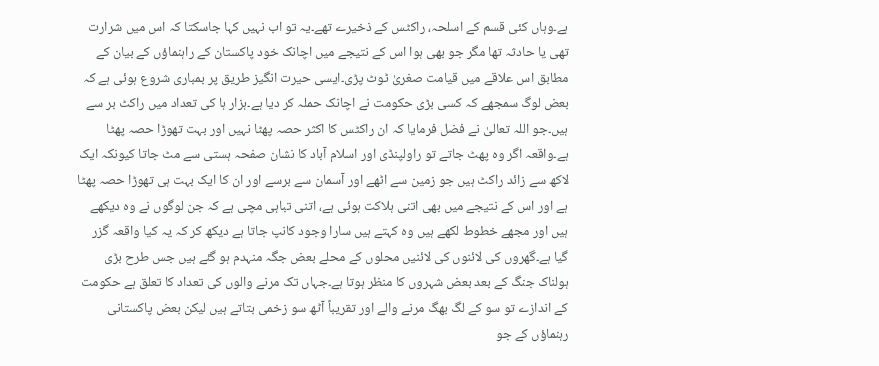ہے۔وہاں کئی قسم کے اسلحہ، راکٹس کے ذخیرے تھے۔یہ تو اب نہیں کہا جاسکتا کہ اس میں شرارت تھی یا حادثہ تھا مگر جو بھی ہوا اس کے نتیجے میں اچانک خود پاکستان کے راہنماؤں کے بیان کے مطابق اس علاقے میں قیامت صغریٰ ٹوٹ پڑی۔ایسی حیرت انگیز طریق پر بمباری شروع ہوئی ہے کہ بعض لوگ سمجھے کہ کسی بڑی حکومت نے اچانک حملہ کر دیا ہے۔ہزار ہا کی تعداد میں راکٹ بر سے ہیں۔جو اللہ تعالیٰ نے فضل فرمایا کہ ان راکٹس کا اکثر حصہ پھٹا نہیں اور بہت تھوڑا حصہ پھٹا ہے۔واقعہ اگر وہ پھٹ جاتے تو راولپنڈی اور اسلام آباد کا نشان صفحہ ہستی سے مٹ جاتا کیونکہ ایک لاکھ سے زائد راکٹ ہیں جو زمین سے اٹھے اور آسمان سے برسے اور ان کا ایک بہت ہی تھوڑا حصہ پھٹا ہے اور اس کے نتیجے میں بھی اتنی ہلاکت ہوئی ہے، اتنی تباہی مچی ہے کہ جن لوگوں نے وہ دیکھے ہیں اور مجھے خطوط لکھے ہیں وہ کہتے ہیں سارا وجود کانپ جاتا ہے دیکھ کر کہ یہ کیا واقعہ گزر گیا ہے۔گھروں کی لائنوں کی لائنیں محلوں کے محلے بعض جگہ منہدم ہو گئے ہیں جس طرح بڑی ہولناک جنگ کے بعد بعض شہروں کا منظر ہوتا ہے۔جہاں تک مرنے والوں کی تعداد کا تعلق ہے حکومت کے اندازے تو سو کے لگ بھگ مرنے والے اور تقریباً آٹھ سو زخمی بتاتے ہیں لیکن بعض پاکستانی رہنماؤں کے جو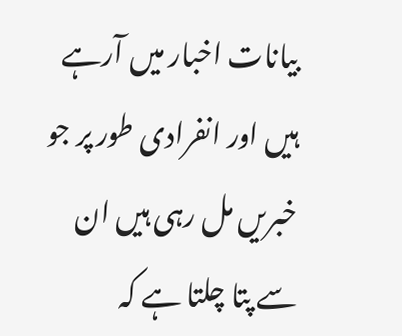بیانات اخبار میں آرہے ہیں اور انفرادی طور پر جو خبریں مل رہی ہیں ان سے پتا چلتا ہے کہ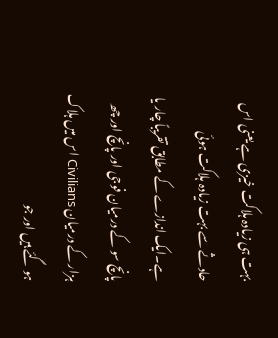بہت ہی زیادہ ہلاکت خیزی ہے یعنی اس حادثے سے بہت زیادہ ہلاکت ہوئی ہے۔ایک اندازے کے مطابق تقریباً چار یا پانچ سو کے درمیان فوجی اور پانچ اور چھ ہزار کے درمیان Civilians اس میں ہلاک ہو گئے ہیں اور جو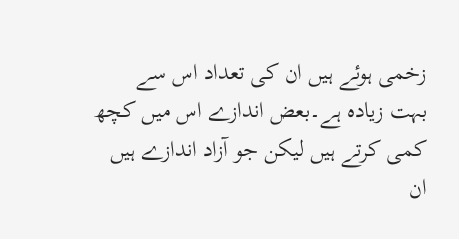زخمی ہوئے ہیں ان کی تعداد اس سے بہت زیادہ ہے۔بعض اندازے اس میں کچھ کمی کرتے ہیں لیکن جو آزاد اندازے ہیں ان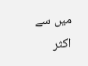میں سے اکثر